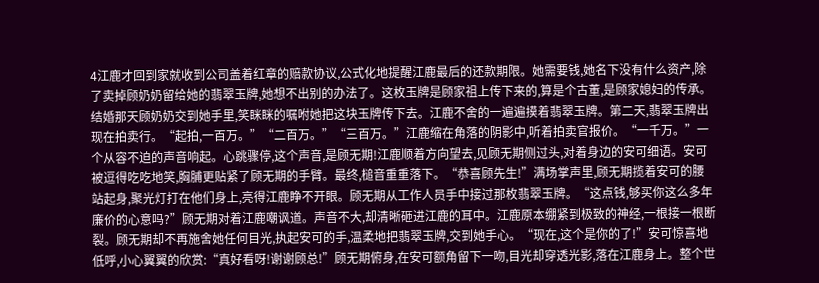4江鹿才回到家就收到公司盖着红章的赔款协议,公式化地提醒江鹿最后的还款期限。她需要钱,她名下没有什么资产,除了卖掉顾奶奶留给她的翡翠玉牌,她想不出别的办法了。这枚玉牌是顾家祖上传下来的,算是个古董,是顾家媳妇的传承。结婚那天顾奶奶交到她手里,笑眯眯的嘱咐她把这块玉牌传下去。江鹿不舍的一遍遍摸着翡翠玉牌。第二天,翡翠玉牌出现在拍卖行。“起拍,一百万。”“二百万。”“三百万。”江鹿缩在角落的阴影中,听着拍卖官报价。“一千万。”一个从容不迫的声音响起。心跳骤停,这个声音,是顾无期!江鹿顺着方向望去,见顾无期侧过头,对着身边的安可细语。安可被逗得吃吃地笑,胸脯更贴紧了顾无期的手臂。最终,槌音重重落下。“恭喜顾先生!”满场掌声里,顾无期揽着安可的腰站起身,聚光灯打在他们身上,亮得江鹿睁不开眼。顾无期从工作人员手中接过那枚翡翠玉牌。“这点钱,够买你这么多年廉价的心意吗?”顾无期对着江鹿嘲讽道。声音不大,却清晰砸进江鹿的耳中。江鹿原本绷紧到极致的神经,一根接一根断裂。顾无期却不再施舍她任何目光,执起安可的手,温柔地把翡翠玉牌,交到她手心。“现在,这个是你的了!”安可惊喜地低呼,小心翼翼的欣赏:“真好看呀!谢谢顾总!”顾无期俯身,在安可额角留下一吻,目光却穿透光影,落在江鹿身上。整个世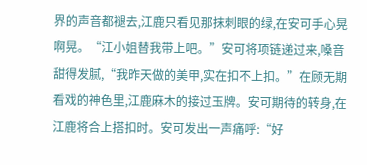界的声音都褪去,江鹿只看见那抹刺眼的绿,在安可手心晃啊晃。“江小姐替我带上吧。”安可将项链递过来,嗓音甜得发腻,“我昨天做的美甲,实在扣不上扣。”在顾无期看戏的神色里,江鹿麻木的接过玉牌。安可期待的转身,在江鹿将合上搭扣时。安可发出一声痛呼:“好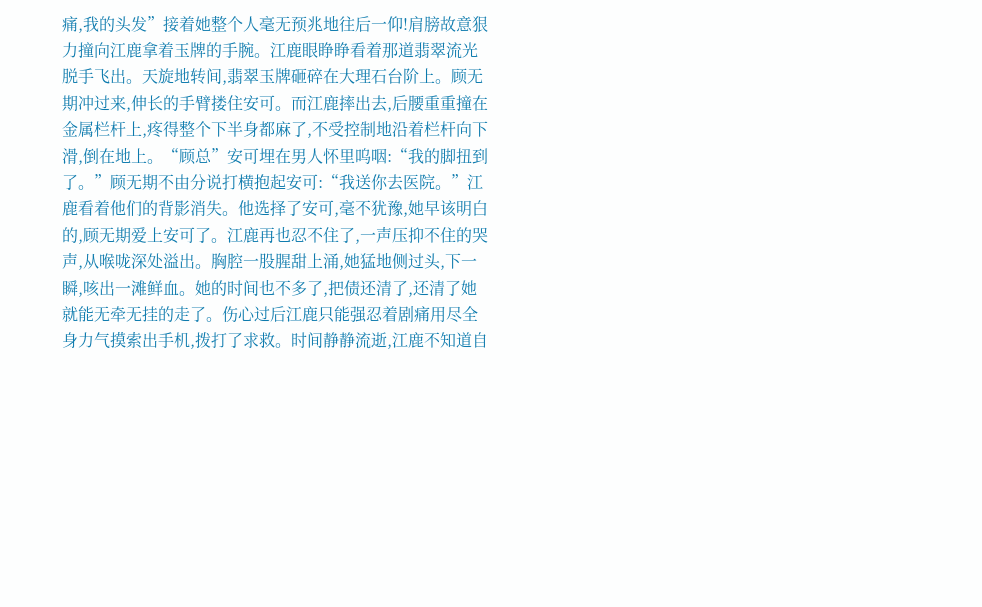痛,我的头发”接着她整个人毫无预兆地往后一仰!肩膀故意狠力撞向江鹿拿着玉牌的手腕。江鹿眼睁睁看着那道翡翠流光脱手飞出。天旋地转间,翡翠玉牌砸碎在大理石台阶上。顾无期冲过来,伸长的手臂搂住安可。而江鹿摔出去,后腰重重撞在金属栏杆上,疼得整个下半身都麻了,不受控制地沿着栏杆向下滑,倒在地上。“顾总”安可埋在男人怀里呜咽:“我的脚扭到了。”顾无期不由分说打横抱起安可:“我送你去医院。”江鹿看着他们的背影消失。他选择了安可,毫不犹豫,她早该明白的,顾无期爱上安可了。江鹿再也忍不住了,一声压抑不住的哭声,从喉咙深处溢出。胸腔一股腥甜上涌,她猛地侧过头,下一瞬,咳出一滩鲜血。她的时间也不多了,把债还清了,还清了她就能无牵无挂的走了。伤心过后江鹿只能强忍着剧痛用尽全身力气摸索出手机,拨打了求救。时间静静流逝,江鹿不知道自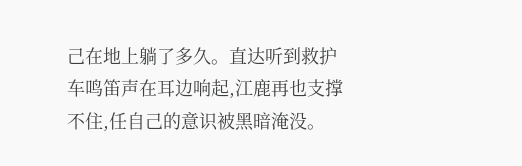己在地上躺了多久。直达听到救护车鸣笛声在耳边响起,江鹿再也支撑不住,任自己的意识被黑暗淹没。